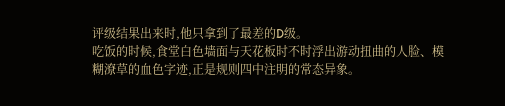评级结果出来时,他只拿到了最差的D级。
吃饭的时候,食堂白色墙面与天花板时不时浮出游动扭曲的人脸、模糊潦草的血色字迹,正是规则四中注明的常态异象。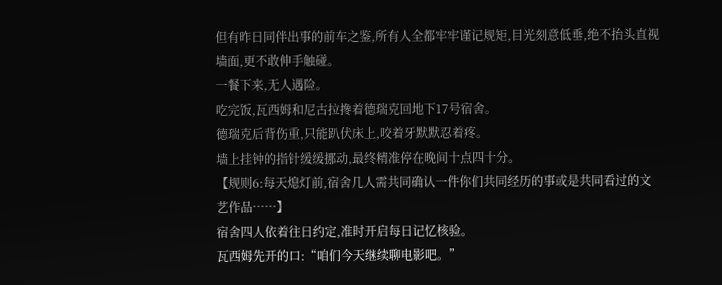但有昨日同伴出事的前车之鉴,所有人全都牢牢谨记规矩,目光刻意低垂,绝不抬头直视墙面,更不敢伸手触碰。
一餐下来,无人遇险。
吃完饭,瓦西姆和尼古拉搀着德瑞克回地下17号宿舍。
德瑞克后背伤重,只能趴伏床上,咬着牙默默忍着疼。
墙上挂钟的指针缓缓挪动,最终精准停在晚间十点四十分。
【规则6:每天熄灯前,宿舍几人需共同确认一件你们共同经历的事或是共同看过的文艺作品……】
宿舍四人依着往日约定,准时开启每日记忆核验。
瓦西姆先开的口:“咱们今天继续聊电影吧。”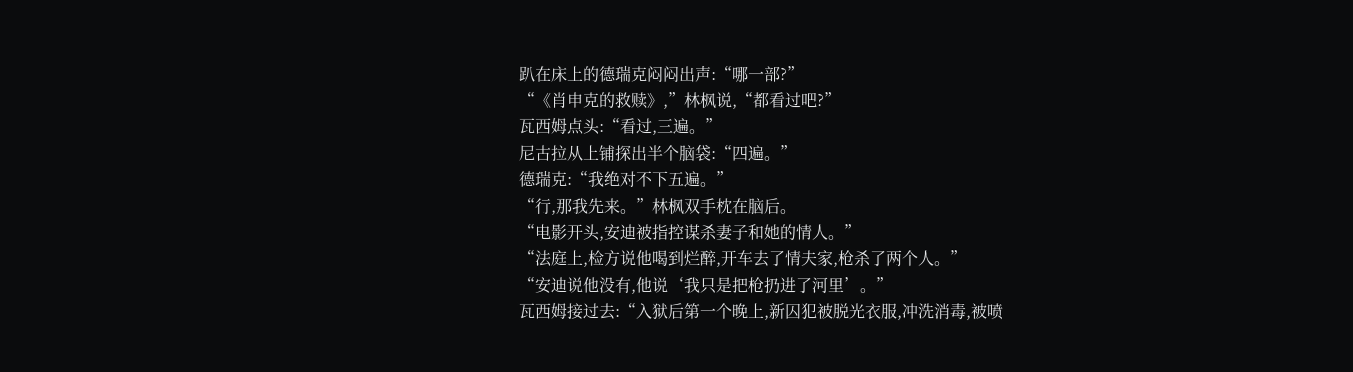趴在床上的德瑞克闷闷出声:“哪一部?”
“《肖申克的救赎》,”林枫说,“都看过吧?”
瓦西姆点头:“看过,三遍。”
尼古拉从上铺探出半个脑袋:“四遍。”
德瑞克:“我绝对不下五遍。”
“行,那我先来。”林枫双手枕在脑后。
“电影开头,安迪被指控谋杀妻子和她的情人。”
“法庭上,检方说他喝到烂醉,开车去了情夫家,枪杀了两个人。”
“安迪说他没有,他说‘我只是把枪扔进了河里’。”
瓦西姆接过去:“入狱后第一个晚上,新囚犯被脱光衣服,冲洗消毒,被喷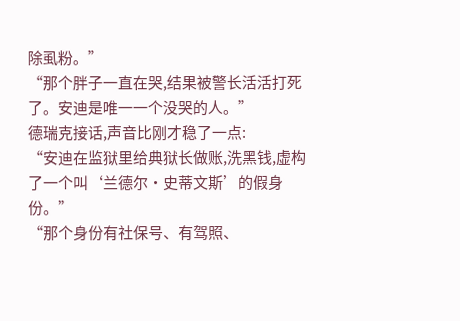除虱粉。”
“那个胖子一直在哭,结果被警长活活打死了。安迪是唯一一个没哭的人。”
德瑞克接话,声音比刚才稳了一点:
“安迪在监狱里给典狱长做账,洗黑钱,虚构了一个叫‘兰德尔·史蒂文斯’的假身份。”
“那个身份有社保号、有驾照、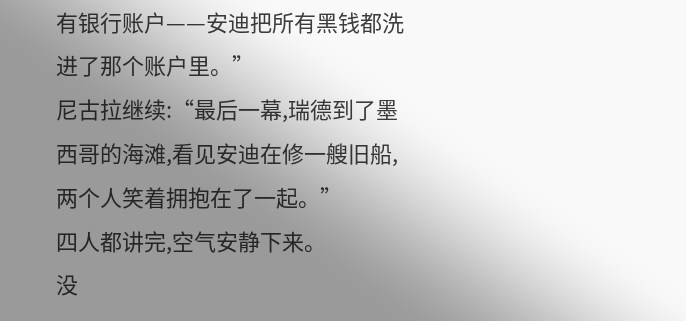有银行账户——安迪把所有黑钱都洗进了那个账户里。”
尼古拉继续:“最后一幕,瑞德到了墨西哥的海滩,看见安迪在修一艘旧船,两个人笑着拥抱在了一起。”
四人都讲完,空气安静下来。
没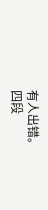有人出错。
四段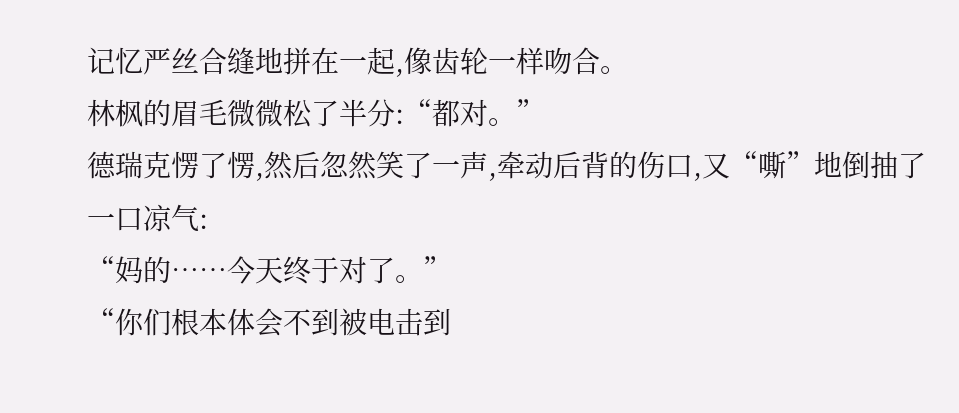记忆严丝合缝地拼在一起,像齿轮一样吻合。
林枫的眉毛微微松了半分:“都对。”
德瑞克愣了愣,然后忽然笑了一声,牵动后背的伤口,又“嘶”地倒抽了一口凉气:
“妈的……今天终于对了。”
“你们根本体会不到被电击到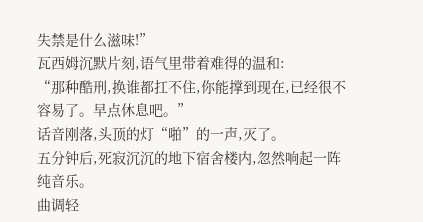失禁是什么滋味!”
瓦西姆沉默片刻,语气里带着难得的温和:
“那种酷刑,换谁都扛不住,你能撑到现在,已经很不容易了。早点休息吧。”
话音刚落,头顶的灯“啪”的一声,灭了。
五分钟后,死寂沉沉的地下宿舍楼内,忽然响起一阵纯音乐。
曲调轻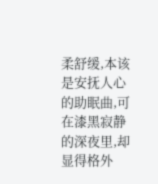柔舒缓,本该是安抚人心的助眠曲,可在漆黑寂静的深夜里,却显得格外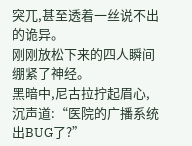突兀,甚至透着一丝说不出的诡异。
刚刚放松下来的四人瞬间绷紧了神经。
黑暗中,尼古拉拧起眉心,沉声道:“医院的广播系统出BUG了?”